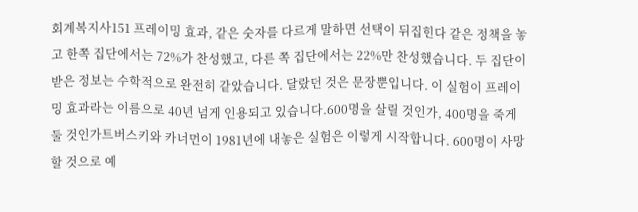회계복지사151 프레이밍 효과, 같은 숫자를 다르게 말하면 선택이 뒤집힌다 같은 정책을 놓고 한쪽 집단에서는 72%가 찬성했고, 다른 쪽 집단에서는 22%만 찬성했습니다. 두 집단이 받은 정보는 수학적으로 완전히 같았습니다. 달랐던 것은 문장뿐입니다. 이 실험이 프레이밍 효과라는 이름으로 40년 넘게 인용되고 있습니다.600명을 살릴 것인가, 400명을 죽게 둘 것인가트버스키와 카너먼이 1981년에 내놓은 실험은 이렇게 시작합니다. 600명이 사망할 것으로 예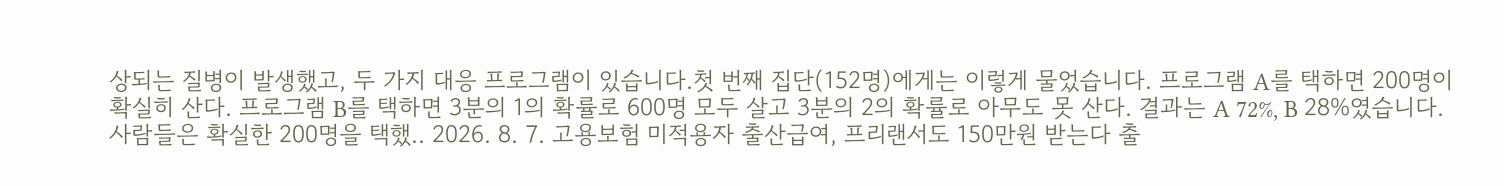상되는 질병이 발생했고, 두 가지 대응 프로그램이 있습니다.첫 번째 집단(152명)에게는 이렇게 물었습니다. 프로그램 A를 택하면 200명이 확실히 산다. 프로그램 B를 택하면 3분의 1의 확률로 600명 모두 살고 3분의 2의 확률로 아무도 못 산다. 결과는 A 72%, B 28%였습니다. 사람들은 확실한 200명을 택했.. 2026. 8. 7. 고용보험 미적용자 출산급여, 프리랜서도 150만원 받는다 출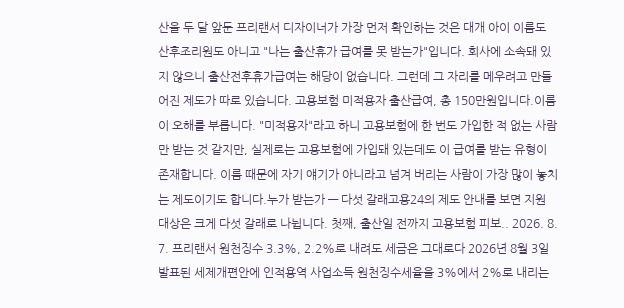산을 두 달 앞둔 프리랜서 디자이너가 가장 먼저 확인하는 것은 대개 아이 이름도 산후조리원도 아니고 "나는 출산휴가 급여를 못 받는가"입니다. 회사에 소속돼 있지 않으니 출산전후휴가급여는 해당이 없습니다. 그런데 그 자리를 메우려고 만들어진 제도가 따로 있습니다. 고용보험 미적용자 출산급여, 총 150만원입니다.이름이 오해를 부릅니다. "미적용자"라고 하니 고용보험에 한 번도 가입한 적 없는 사람만 받는 것 같지만, 실제로는 고용보험에 가입돼 있는데도 이 급여를 받는 유형이 존재합니다. 이름 때문에 자기 얘기가 아니라고 넘겨 버리는 사람이 가장 많이 놓치는 제도이기도 합니다.누가 받는가 — 다섯 갈래고용24의 제도 안내를 보면 지원 대상은 크게 다섯 갈래로 나뉩니다. 첫째, 출산일 전까지 고용보험 피보.. 2026. 8. 7. 프리랜서 원천징수 3.3%, 2.2%로 내려도 세금은 그대로다 2026년 8월 3일 발표된 세제개편안에 인적용역 사업소득 원천징수세율을 3%에서 2%로 내리는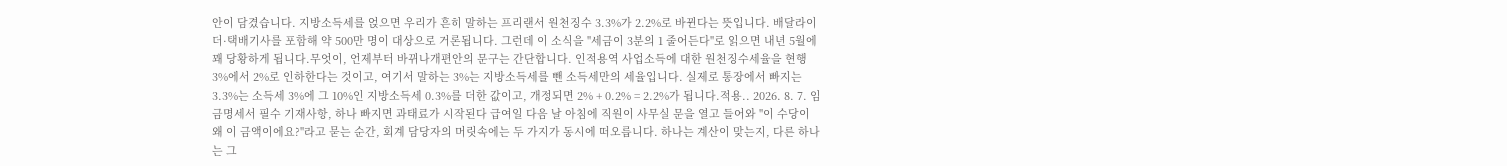안이 담겼습니다. 지방소득세를 얹으면 우리가 흔히 말하는 프리랜서 원천징수 3.3%가 2.2%로 바뀐다는 뜻입니다. 배달라이더·택배기사를 포함해 약 500만 명이 대상으로 거론됩니다. 그런데 이 소식을 "세금이 3분의 1 줄어든다"로 읽으면 내년 5월에 꽤 당황하게 됩니다.무엇이, 언제부터 바뀌나개편안의 문구는 간단합니다. 인적용역 사업소득에 대한 원천징수세율을 현행 3%에서 2%로 인하한다는 것이고, 여기서 말하는 3%는 지방소득세를 뺀 소득세만의 세율입니다. 실제로 통장에서 빠지는 3.3%는 소득세 3%에 그 10%인 지방소득세 0.3%를 더한 값이고, 개정되면 2% + 0.2% = 2.2%가 됩니다.적용.. 2026. 8. 7. 임금명세서 필수 기재사항, 하나 빠지면 과태료가 시작된다 급여일 다음 날 아침에 직원이 사무실 문을 열고 들어와 "이 수당이 왜 이 금액이에요?"라고 묻는 순간, 회계 담당자의 머릿속에는 두 가지가 동시에 떠오릅니다. 하나는 계산이 맞는지, 다른 하나는 그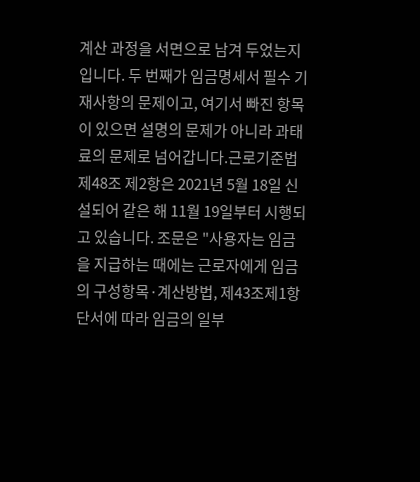계산 과정을 서면으로 남겨 두었는지입니다. 두 번째가 임금명세서 필수 기재사항의 문제이고, 여기서 빠진 항목이 있으면 설명의 문제가 아니라 과태료의 문제로 넘어갑니다.근로기준법 제48조 제2항은 2021년 5월 18일 신설되어 같은 해 11월 19일부터 시행되고 있습니다. 조문은 "사용자는 임금을 지급하는 때에는 근로자에게 임금의 구성항목·계산방법, 제43조제1항 단서에 따라 임금의 일부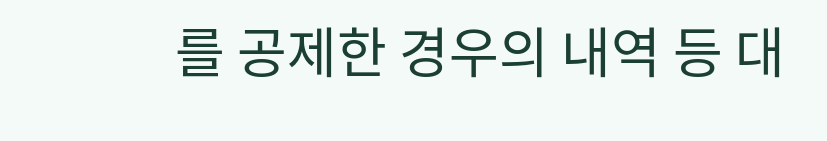를 공제한 경우의 내역 등 대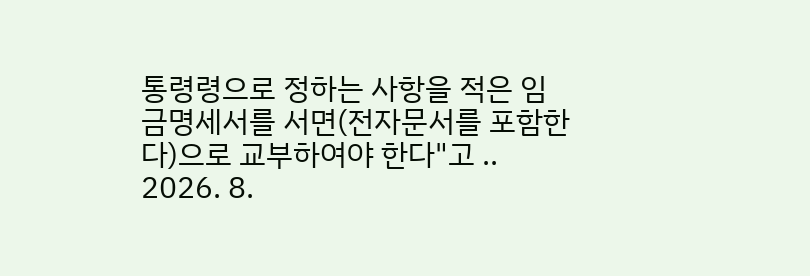통령령으로 정하는 사항을 적은 임금명세서를 서면(전자문서를 포함한다)으로 교부하여야 한다"고 .. 2026. 8.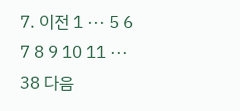7. 이전 1 ··· 5 6 7 8 9 10 11 ··· 38 다음